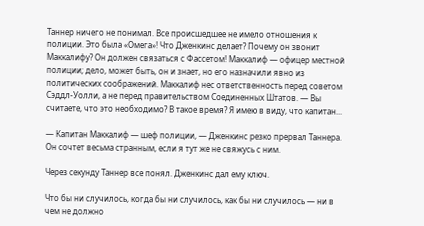Таннер ничего не понимал. Все происшедшее не имело отношения к полиции. Это была «Омега»! Что Дженкинс делает? Почему он звонит Маккалифу? Он должен связаться с Фассетом! Маккалиф — офицер местной полиции; дело, может быть, он и знает, но его назначили явно из политических соображений. Маккалиф нес ответственность перед советом Сэддл-Уолли, а не перед правительством Соединенных Штатов. — Вы считаете, что это необходимо? В такое время? Я имею в виду, что капитан...

— Капитан Маккалиф — шеф полиции, — Дженкинс резко прервал Таннера. Он сочтет весьма странным, если я тут же не свяжусь с ним.

Через секунду Таннер все понял. Дженкинс дал ему ключ.

Что бы ни случилось, когда бы ни случилось, как бы ни случилось — ни в чем не должно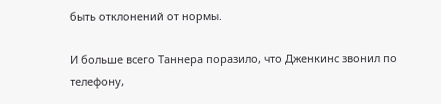быть отклонений от нормы.

И больше всего Таннера поразило, что Дженкинс звонил по телефону,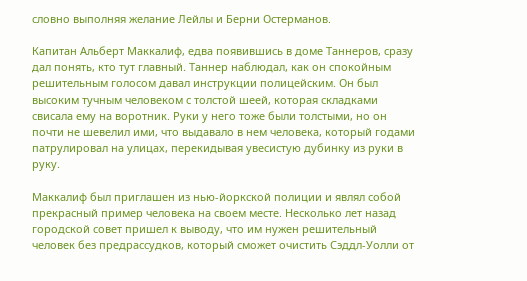словно выполняя желание Лейлы и Берни Остерманов.

Капитан Альберт Маккалиф, едва появившись в доме Таннеров, сразу дал понять, кто тут главный. Таннер наблюдал, как он спокойным решительным голосом давал инструкции полицейским. Он был высоким тучным человеком с толстой шеей, которая складками свисала ему на воротник. Руки у него тоже были толстыми, но он почти не шевелил ими, что выдавало в нем человека, который годами патрулировал на улицах, перекидывая увесистую дубинку из руки в руку.

Маккалиф был приглашен из нью-йоркской полиции и являл собой прекрасный пример человека на своем месте. Несколько лет назад городской совет пришел к выводу, что им нужен решительный человек без предрассудков, который сможет очистить Сэддл-Уолли от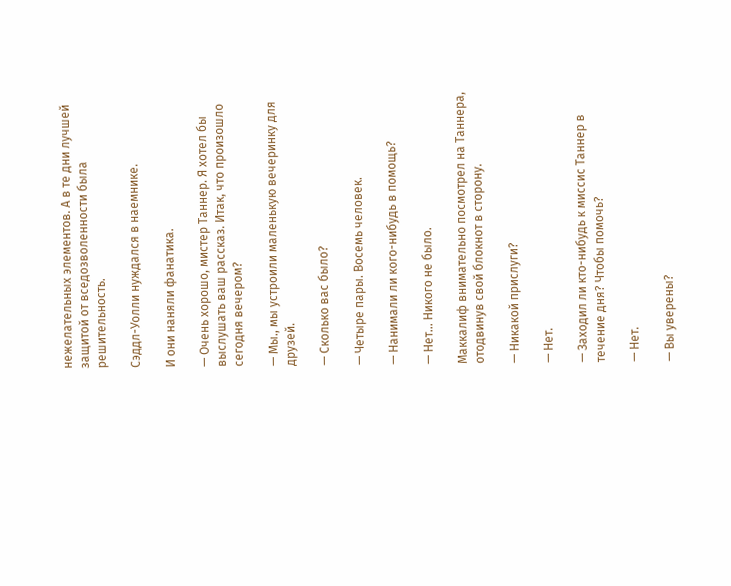нежелательных элементов. А в те дни лучшей защитой от вседозволенности была решительность.

Сэддл-Уолли нуждался в наемнике.

И они наняли фанатика.

— Очень хорошо, мистер Таннер. Я хотел бы выслушать ваш рассказ. Итак, что произошло сегодня вечером?

— Мы., мы устроили маленькую вечеринку для друзей.

— Сколько вас было?

— Четыре пары. Восемь человек.

— Нанимали ли кого-нибудь в помощь?

— Нет... Никого не было.

Маккалиф внимательно посмотрел на Таннера, отодвинув свой блокнот в сторону.

— Никакой прислуги?

— Нет.

— Заходил ли кто-нибудь к миссис Таннер в течение дня? Чтобы помочь?

— Нет.

— Вы уверены?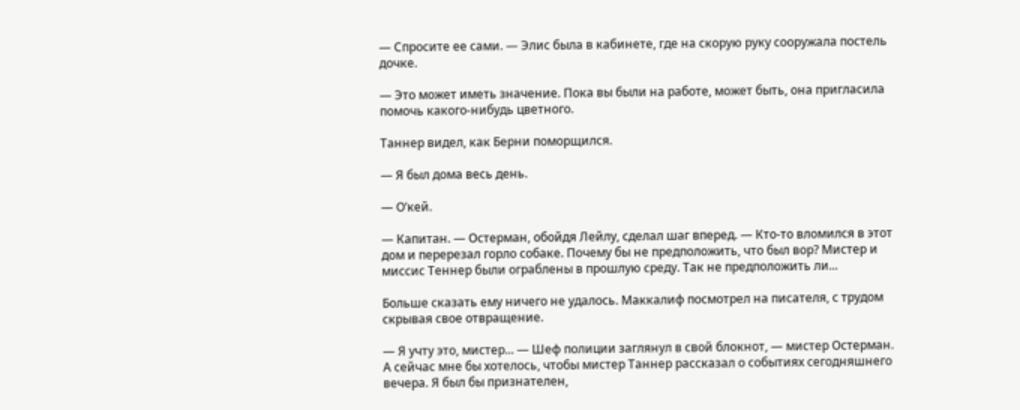— Спросите ее сами. — Элис была в кабинете, где на скорую руку сооружала постель дочке.

— Это может иметь значение. Пока вы были на работе, может быть, она пригласила помочь какого-нибудь цветного.

Таннер видел, как Берни поморщился.

— Я был дома весь день.

— О’кей.

— Капитан. — Остерман, обойдя Лейлу, сделал шаг вперед. — Кто-то вломился в этот дом и перерезал горло собаке. Почему бы не предположить, что был вор? Мистер и миссис Теннер были ограблены в прошлую среду. Так не предположить ли...

Больше сказать ему ничего не удалось. Маккалиф посмотрел на писателя, с трудом скрывая свое отвращение.

— Я учту это, мистер... — Шеф полиции заглянул в свой блокнот, — мистер Остерман. А сейчас мне бы хотелось, чтобы мистер Таннер рассказал о событиях сегодняшнего вечера. Я был бы признателен,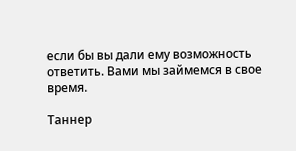если бы вы дали ему возможность ответить. Вами мы займемся в свое время.

Таннер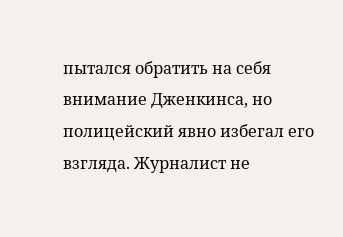пытался обратить на себя внимание Дженкинса, но полицейский явно избегал его взгляда. Журналист не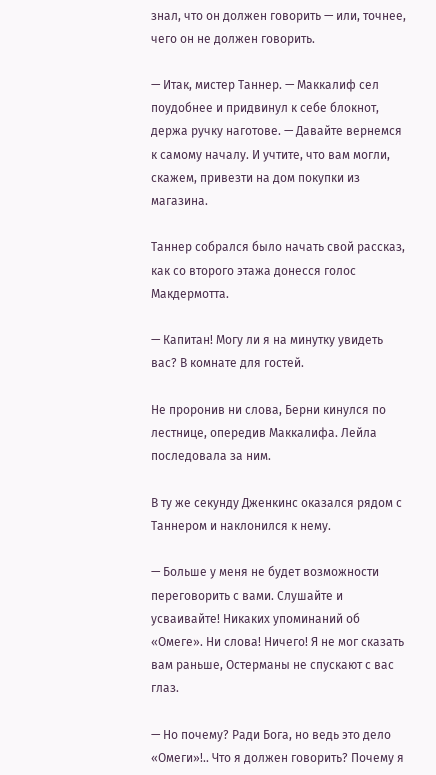знал, что он должен говорить — или, точнее, чего он не должен говорить.

— Итак, мистер Таннер. — Маккалиф сел поудобнее и придвинул к себе блокнот, держа ручку наготове. — Давайте вернемся к самому началу. И учтите, что вам могли, скажем, привезти на дом покупки из магазина.

Таннер собрался было начать свой рассказ, как со второго этажа донесся голос Макдермотта.

— Капитан! Могу ли я на минутку увидеть вас? В комнате для гостей.

Не проронив ни слова, Берни кинулся по лестнице, опередив Маккалифа. Лейла последовала за ним.

В ту же секунду Дженкинс оказался рядом с Таннером и наклонился к нему.

— Больше у меня не будет возможности переговорить с вами. Слушайте и усваивайте! Никаких упоминаний об «Омеге». Ни слова! Ничего! Я не мог сказать вам раньше, Остерманы не спускают с вас глаз.

— Но почему? Ради Бога, но ведь это дело «Омеги»!.. Что я должен говорить? Почему я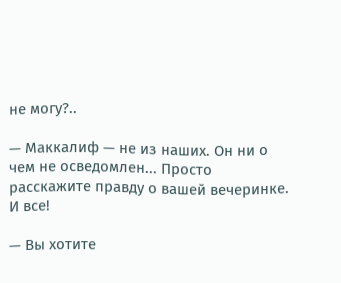не могу?..

— Маккалиф — не из наших. Он ни о чем не осведомлен... Просто расскажите правду о вашей вечеринке. И все!

— Вы хотите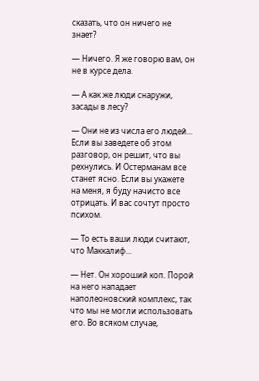сказать, что он ничего не знает?

— Ничего. Я же говорю вам, он не в курсе дела.

— А как же люди снаружи, засады в лесу?

— Они не из числа его людей... Если вы заведете об этом разговор, он решит, что вы рехнулись. И Остерманам все станет ясно. Если вы укажете на меня, я буду начисто все отрицать. И вас сочтут просто психом.

— То есть ваши люди считают, что Маккалиф...

— Нет. Он хороший коп. Порой на него нападает наполеоновский комплекс, так что мы не могли использовать его. Во всяком случае,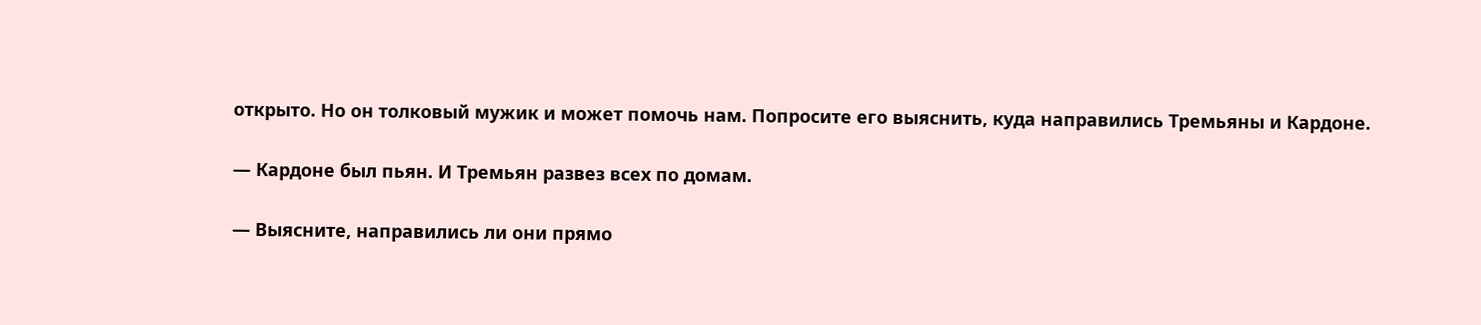открыто. Но он толковый мужик и может помочь нам. Попросите его выяснить, куда направились Тремьяны и Кардоне.

— Кардоне был пьян. И Тремьян развез всех по домам.

— Выясните, направились ли они прямо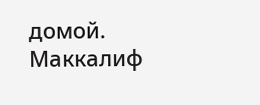домой. Маккалиф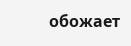обожает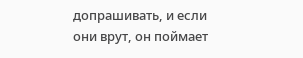допрашивать, и если они врут, он поймает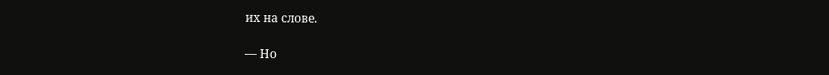их на слове.

— Но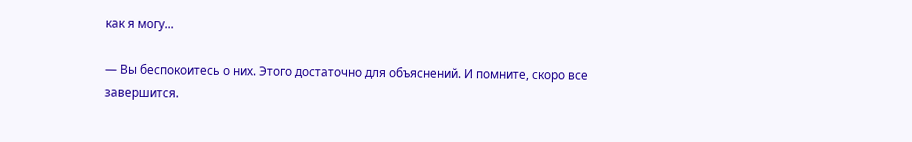как я могу...

— Вы беспокоитесь о них. Этого достаточно для объяснений. И помните, скоро все завершится.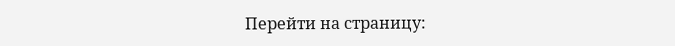Перейти на страницу: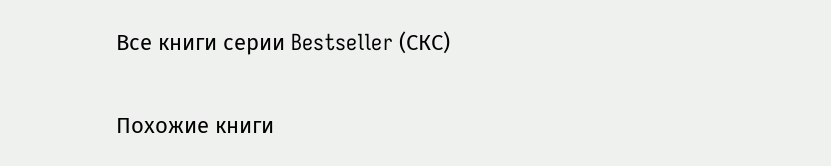Все книги серии Bestseller (СКС)

Похожие книги